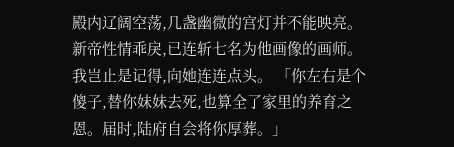殿内辽阔空荡,几盏幽微的宫灯并不能映亮。 新帝性情乖戾,已连斩七名为他画像的画师。 我岂止是记得,向她连连点头。 「你左右是个傻子,替你妹妹去死,也算全了家里的养育之恩。届时,陆府自会将你厚葬。」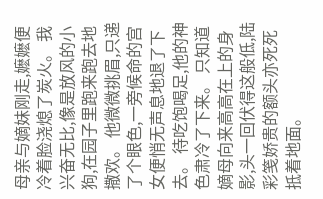母亲与嫡妹刚走,嬷嬷便冷着脸浇熄了炭火。 我兴奋无比,像是放风的小狗,在园子里跑来跑去地撒欢。 他微微挑眉,只递了个眼色,一旁候命的宫女便悄无声息地退了下去。 待吃饱喝足,他的神色肃冷了下来。 只知道嫡母向来高高在上的身影,头一回伏得这般低,陆彩笺娇贵的额头亦死死抵着地面。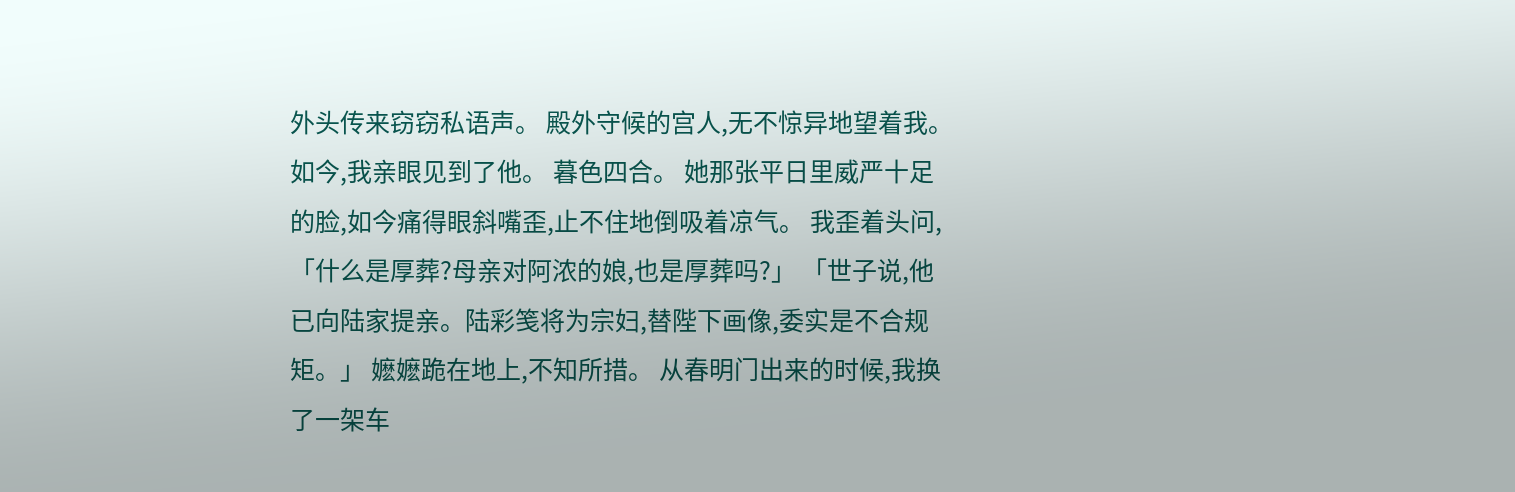外头传来窃窃私语声。 殿外守候的宫人,无不惊异地望着我。 如今,我亲眼见到了他。 暮色四合。 她那张平日里威严十足的脸,如今痛得眼斜嘴歪,止不住地倒吸着凉气。 我歪着头问,「什么是厚葬?母亲对阿浓的娘,也是厚葬吗?」 「世子说,他已向陆家提亲。陆彩笺将为宗妇,替陛下画像,委实是不合规矩。」 嬷嬷跪在地上,不知所措。 从春明门出来的时候,我换了一架车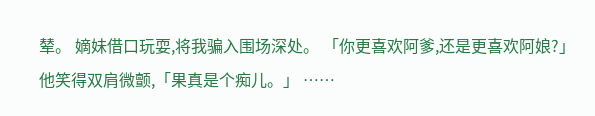辇。 嫡妹借口玩耍,将我骗入围场深处。 「你更喜欢阿爹,还是更喜欢阿娘?」 他笑得双肩微颤,「果真是个痴儿。」 ……